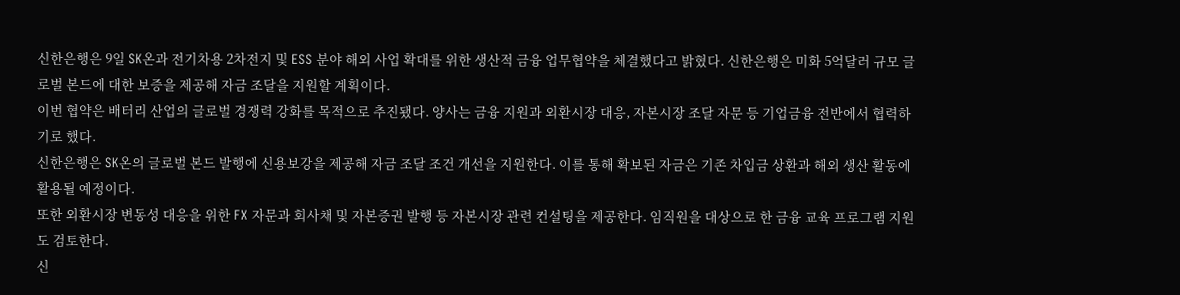신한은행은 9일 SK온과 전기차용 2차전지 및 ESS 분야 해외 사업 확대를 위한 생산적 금융 업무협약을 체결했다고 밝혔다. 신한은행은 미화 5억달러 규모 글로벌 본드에 대한 보증을 제공해 자금 조달을 지원할 계획이다.
이번 협약은 배터리 산업의 글로벌 경쟁력 강화를 목적으로 추진됐다. 양사는 금융 지원과 외환시장 대응, 자본시장 조달 자문 등 기업금융 전반에서 협력하기로 했다.
신한은행은 SK온의 글로벌 본드 발행에 신용보강을 제공해 자금 조달 조건 개선을 지원한다. 이를 통해 확보된 자금은 기존 차입금 상환과 해외 생산 활동에 활용될 예정이다.
또한 외환시장 변동성 대응을 위한 FX 자문과 회사채 및 자본증권 발행 등 자본시장 관련 컨설팅을 제공한다. 임직원을 대상으로 한 금융 교육 프로그램 지원도 검토한다.
신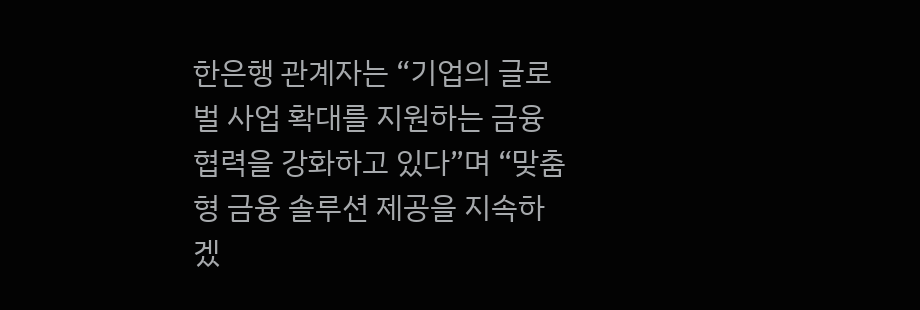한은행 관계자는 “기업의 글로벌 사업 확대를 지원하는 금융 협력을 강화하고 있다”며 “맞춤형 금융 솔루션 제공을 지속하겠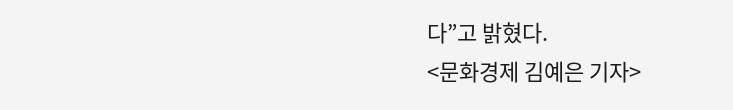다”고 밝혔다.
<문화경제 김예은 기자>